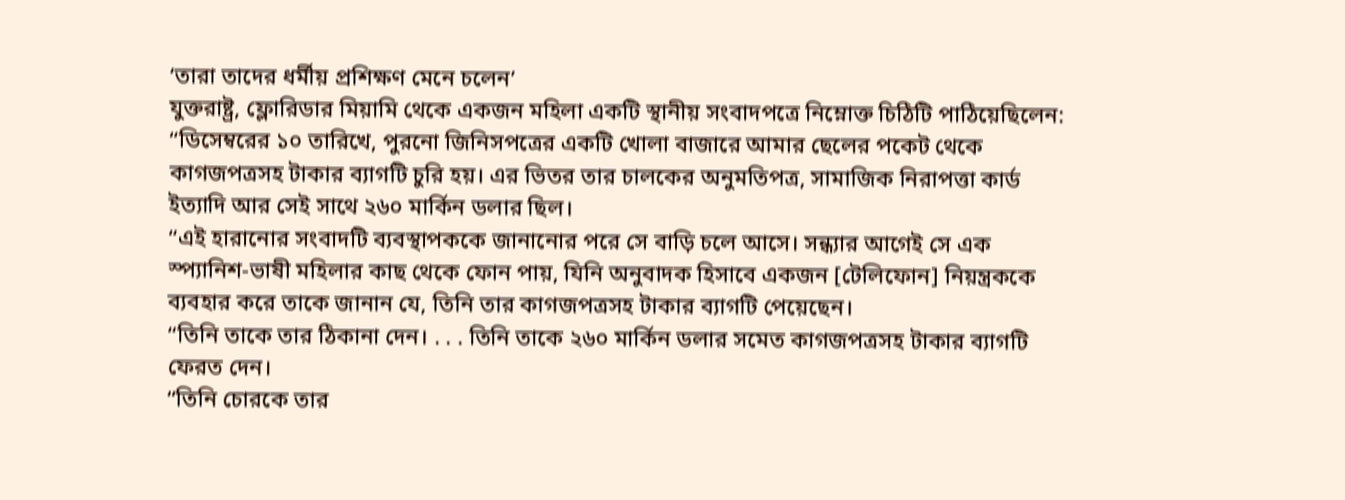‘তারা তাদের ধর্মীয় প্রশিক্ষণ মেনে চলেন’
যুক্তরাষ্ট্র, ফ্লোরিডার মিয়ামি থেকে একজন মহিলা একটি স্থানীয় সংবাদপত্রে নিম্নোক্ত চিঠিটি পাঠিয়েছিলেন: “ডিসেম্বরের ১০ তারিখে, পুরনো জিনিসপত্রের একটি খোলা বাজারে আমার ছেলের পকেট থেকে কাগজপত্রসহ টাকার ব্যাগটি চুরি হয়। এর ভিতর তার চালকের অনুমতিপত্র, সামাজিক নিরাপত্তা কার্ড ইত্যাদি আর সেই সাথে ২৬০ মার্কিন ডলার ছিল।
“এই হারানোর সংবাদটি ব্যবস্থাপককে জানানোর পরে সে বাড়ি চলে আসে। সন্ধ্যার আগেই সে এক স্প্যানিশ-ভাষী মহিলার কাছ থেকে ফোন পায়, যিনি অনুবাদক হিসাবে একজন [টেলিফোন] নিয়ন্ত্রককে ব্যবহার করে তাকে জানান যে, তিনি তার কাগজপত্রসহ টাকার ব্যাগটি পেয়েছেন।
“তিনি তাকে তার ঠিকানা দেন। . . . তিনি তাকে ২৬০ মার্কিন ডলার সমেত কাগজপত্রসহ টাকার ব্যাগটি ফেরত দেন।
“তিনি চোরকে তার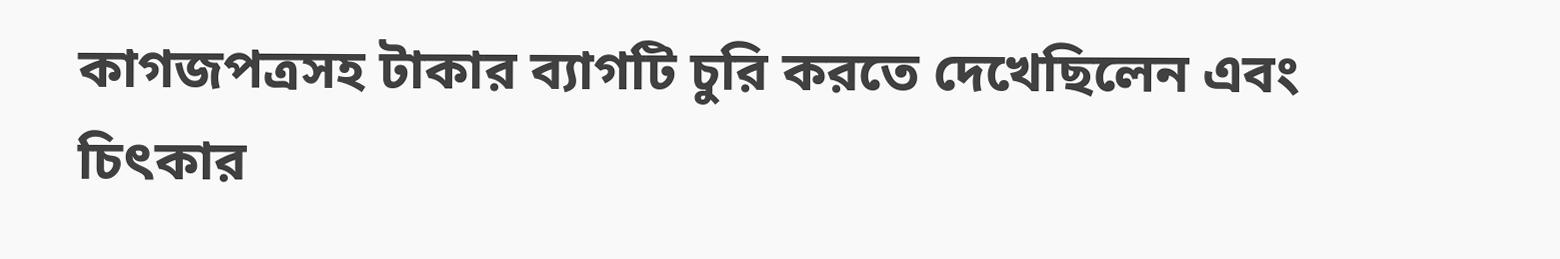কাগজপত্রসহ টাকার ব্যাগটি চুরি করতে দেখেছিলেন এবং চিৎকার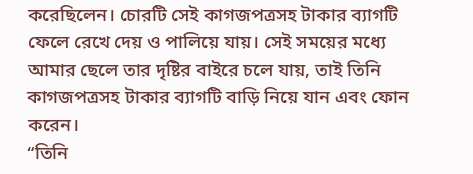করেছিলেন। চোরটি সেই কাগজপত্রসহ টাকার ব্যাগটি ফেলে রেখে দেয় ও পালিয়ে যায়। সেই সময়ের মধ্যে আমার ছেলে তার দৃষ্টির বাইরে চলে যায়, তাই তিনি কাগজপত্রসহ টাকার ব্যাগটি বাড়ি নিয়ে যান এবং ফোন করেন।
“তিনি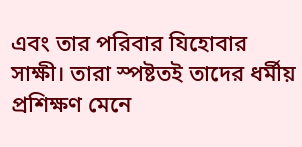এবং তার পরিবার যিহোবার সাক্ষী। তারা স্পষ্টতই তাদের ধর্মীয় প্রশিক্ষণ মেনে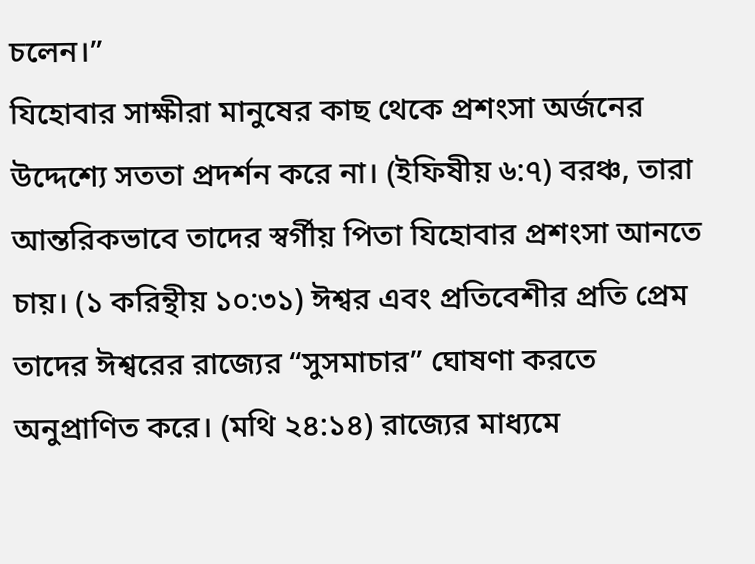চলেন।”
যিহোবার সাক্ষীরা মানুষের কাছ থেকে প্রশংসা অর্জনের উদ্দেশ্যে সততা প্রদর্শন করে না। (ইফিষীয় ৬:৭) বরঞ্চ, তারা আন্তরিকভাবে তাদের স্বর্গীয় পিতা যিহোবার প্রশংসা আনতে চায়। (১ করিন্থীয় ১০:৩১) ঈশ্বর এবং প্রতিবেশীর প্রতি প্রেম তাদের ঈশ্বরের রাজ্যের “সুসমাচার” ঘোষণা করতে অনুপ্রাণিত করে। (মথি ২৪:১৪) রাজ্যের মাধ্যমে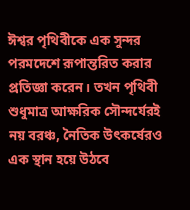ঈশ্বর পৃথিবীকে এক সুন্দর পরমদেশে রূপান্তরিত করার প্রতিজ্ঞা করেন। তখন পৃথিবী শুধুমাত্র আক্ষরিক সৌন্দর্যেরই নয় বরঞ্চ, নৈতিক উৎকর্ষেরও এক স্থান হয়ে উঠবে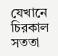যেখানে চিরকাল সততা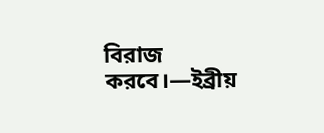বিরাজ করবে।—ইব্রীয়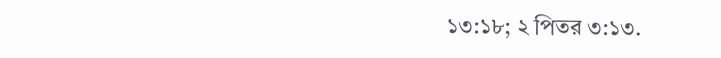১৩:১৮; ২ পিতর ৩:১৩.